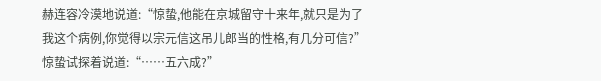赫连容冷漠地说道:“惊蛰,他能在京城留守十来年,就只是为了我这个病例,你觉得以宗元信这吊儿郎当的性格,有几分可信?”
惊蛰试探着说道:“……五六成?”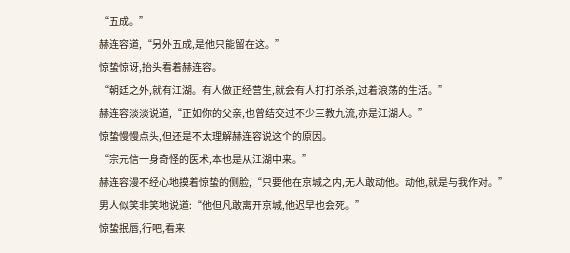“五成。”
赫连容道,“另外五成,是他只能留在这。”
惊蛰惊讶,抬头看着赫连容。
“朝廷之外,就有江湖。有人做正经营生,就会有人打打杀杀,过着浪荡的生活。”
赫连容淡淡说道,“正如你的父亲,也曾结交过不少三教九流,亦是江湖人。”
惊蛰慢慢点头,但还是不太理解赫连容说这个的原因。
“宗元信一身奇怪的医术,本也是从江湖中来。”
赫连容漫不经心地摸着惊蛰的侧脸,“只要他在京城之内,无人敢动他。动他,就是与我作对。”
男人似笑非笑地说道:“他但凡敢离开京城,他迟早也会死。”
惊蛰抿唇,行吧,看来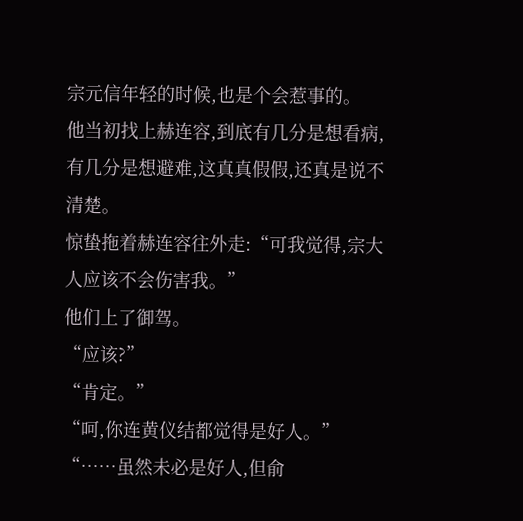宗元信年轻的时候,也是个会惹事的。
他当初找上赫连容,到底有几分是想看病,有几分是想避难,这真真假假,还真是说不清楚。
惊蛰拖着赫连容往外走:“可我觉得,宗大人应该不会伤害我。”
他们上了御驾。
“应该?”
“肯定。”
“呵,你连黄仪结都觉得是好人。”
“……虽然未必是好人,但俞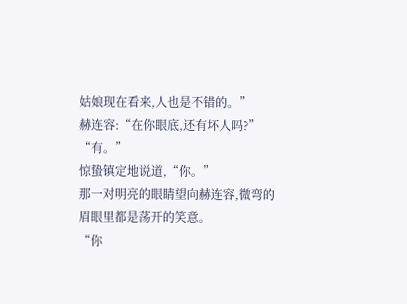姑娘现在看来,人也是不错的。”
赫连容:“在你眼底,还有坏人吗?”
“有。”
惊蛰镇定地说道,“你。”
那一对明亮的眼睛望向赫连容,微弯的眉眼里都是荡开的笑意。
“你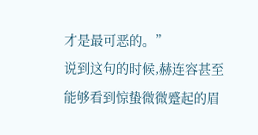才是最可恶的。”
说到这句的时候,赫连容甚至能够看到惊蛰微微蹙起的眉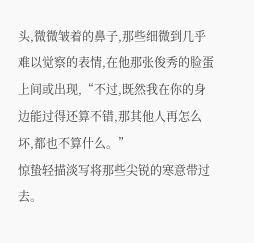头,微微皱着的鼻子,那些细微到几乎难以觉察的表情,在他那张俊秀的脸蛋上间或出现,“不过,既然我在你的身边能过得还算不错,那其他人再怎么坏,都也不算什么。”
惊蛰轻描淡写将那些尖锐的寒意带过去。